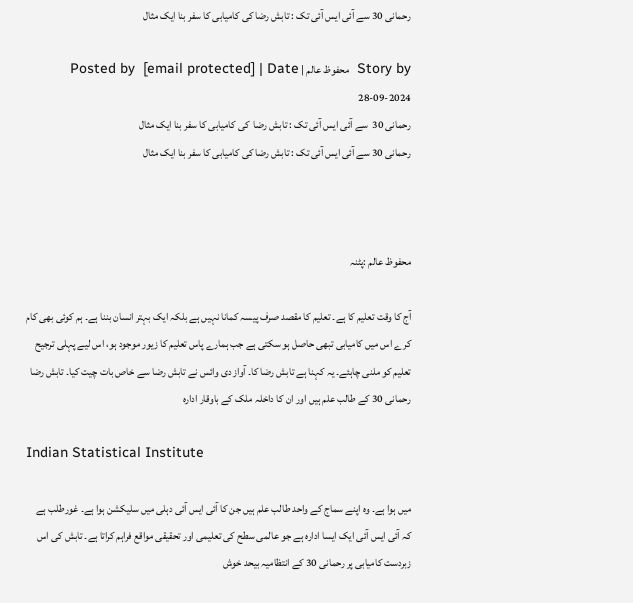رحمانی 30 سے آئی ایس آئی تک : تابش رضا کی کامیابی کا سفر بنا ایک مثال

Story by  محفوظ عالم | Posted by  [email protected] | Date 28-09-2024
رحمانی 30  سے آئی ایس آئی تک : تابش رضا  کی کامیابی کا سفر بنا ایک مثال
رحمانی 30 سے آئی ایس آئی تک : تابش رضا کی کامیابی کا سفر بنا ایک مثال



محفوظ عالم :پٹنہ

آج کا وقت تعلیم کا ہے۔ تعلیم کا مقصد صرف پیسہ کمانا نہیں ہے بلکہ ایک بہتر انسان بننا ہے۔ ہم کوئی بھی کام کرے اس میں کامیابی تبھی حاصل ہو سکتی ہے جب ہمارے پاس تعلیم کا زیور موجود ہو، اس لیے پہلی ترجیح تعلیم کو ملنی چاہئے۔ یہ کہنا ہے تابش رضا کا۔ آواز دی وائس نے تابش رضا سے خاص بات چیت کیا۔ تابش رضا رحمانی 30 کے طالب علم ہیں اور ان کا داخلہ ملک کے باوقار ادارہ

Indian Statistical Institute

میں ہوا ہے۔ وہ اپنے سماج کے واحد طالب علم ہیں جن کا آئی ایس آئی دہلی میں سلیکشن ہوا ہے۔ غورطلب ہے کہ آئی ایس آئی ایک ایسا ادارہ ہے جو عالمی سطح کی تعلیمی اور تحقیقی مواقع فراہم کراتا ہے۔ تابش کی اس زبردست کامیابی پر رحمانی 30 کے انتظامیہ بیحد خوش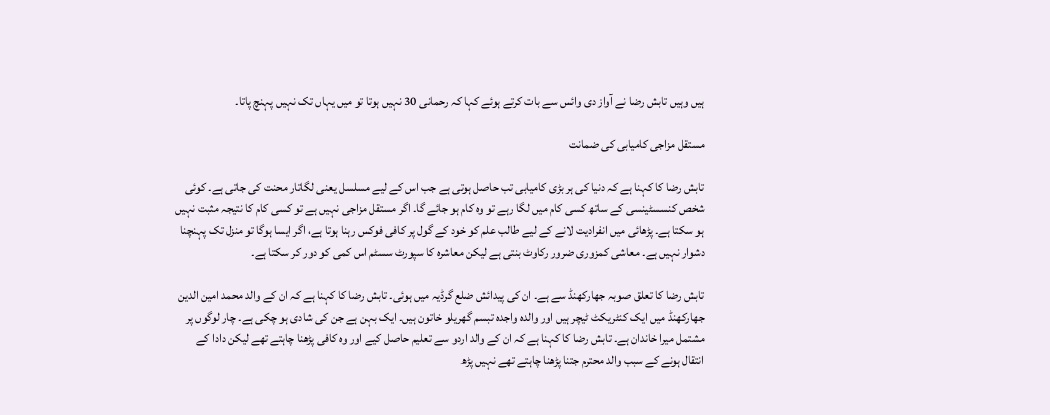ہیں وہیں تابش رضا نے آواز دی وائس سے بات کرتے ہوئے کہا کہ رحمانی 30 نہیں ہوتا تو میں یہاں تک نہیں پہنچ پاتا۔

مستقل مزاجی کامیابی کی ضمانت

تابش رضا کا کہنا ہے کہ دنیا کی ہر بڑی کامیابی تب حاصل ہوتی ہے جب اس کے لیے مسلسل یعنی لگاتار محنت کی جاتی ہے۔ کوئی شخص کنسسٹینسی کے ساتھ کسی کام میں لگا رہے تو وہ کام ہو جائے گا۔ اگر مستقل مزاجی نہیں ہے تو کسی کام کا نتیجہ مثبت نہیں ہو سکتا ہے۔ پڑھائی میں انفرادیت لانے کے لیے طالب علم کو خود کے گول پر کافی فوکس رہنا ہوتا ہے، اگر ایسا ہوگا تو منزل تک پہنچنا دشوار نہیں ہے۔ معاشی کمزوری ضرور رکاوٹ بنتی ہے لیکن معاشرہ کا سپورٹ سسٹم اس کمی کو دور کر سکتا ہے۔

تابش رضا کا تعلق صوبہ جھارکھنڈ سے ہے۔ ان کی پیدائش ضلع گرڈیہ میں ہوئی۔ تابش رضا کا کہنا ہے کہ ان کے والد محمد امین الدین جھارکھنڈ میں ایک کنٹریکٹ ٹیچر ہیں اور والدہ واجدہ تبسم گھریلو خاتون ہیں۔ ایک بہن ہے جن کی شادی ہو چکی ہے۔ چار لوگوں پر مشتمل میرا خاندان ہے۔ تابش رضا کا کہنا ہے کہ ان کے والد اردو سے تعلیم حاصل کیے اور وہ کافی پڑھنا چاہتے تھے لیکن دادا کے انتقال ہونے کے سبب والد محترم جتنا پڑھنا چاہتے تھے نہیں پڑھ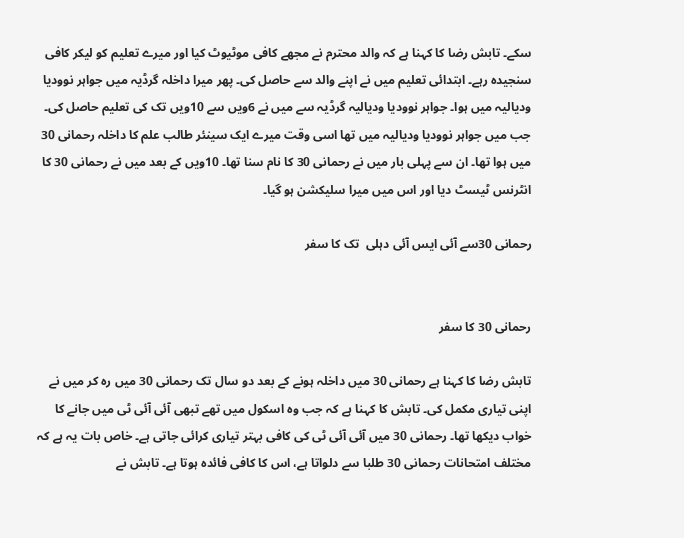سکے۔ تابش رضا کا کہنا ہے کہ والد محترم نے مجھے کافی موٹیوٹ کیا اور میرے تعلیم کو لیکر کافی سنجیدہ رہے۔ ابتدائی تعلیم میں نے اپنے والد سے حاصل کی۔ پھر میرا داخلہ گرڈیہ میں جواہر نوودیا ودیالیہ میں ہوا۔ جواہر نوودیا ودیالیہ گرڈیہ سے میں نے 6ویں سے 10ویں تک کی تعلیم حاصل کی۔ جب میں جواہر نوودیا ودیالیہ میں تھا اسی وقت میرے ایک سینئر طالب علم کا داخلہ رحمانی 30 میں ہوا تھا۔ ان سے پہلی بار میں نے رحمانی 30 کا نام سنا تھا۔ 10ویں کے بعد میں نے رحمانی 30 کا انٹرنس ٹیسٹ دیا اور اس میں میرا سلیکشن ہو گیا۔

رحمانی 30سے آئی ایس آئی دہلی  تک کا سفر


رحمانی 30 کا سفر

تابش رضا کا کہنا ہے رحمانی 30 میں داخلہ ہونے کے بعد دو سال تک رحمانی 30 میں رہ کر میں نے اپنی تیاری مکمل کی۔ تابش کا کہنا ہے کہ جب وہ اسکول میں تھے تبھی آئی آئی ٹی میں جانے کا خواب دیکھا تھا۔ رحمانی 30 میں آئی آئی ٹی کی کافی بہتر تیاری کرائی جاتی ہے۔ خاص بات یہ ہے کہ مختلف امتحانات رحمانی 30 طلبا سے دلواتا ہے، اس کا کافی فائدہ ہوتا ہے۔ تابش نے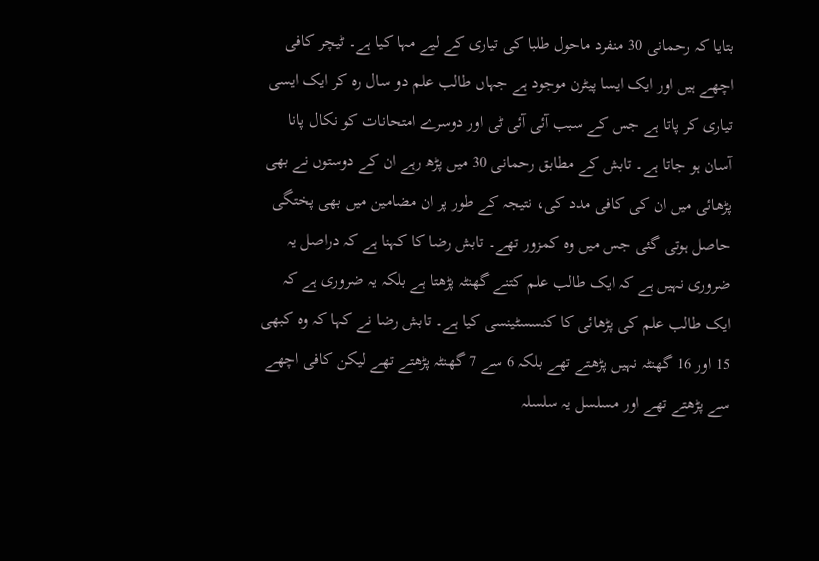بتایا کہ رحمانی 30 منفرد ماحول طلبا کی تیاری کے لیے مہا کیا ہے۔ ٹیچر کافی اچھے ہیں اور ایک ایسا پیٹرن موجود ہے جہاں طالب علم دو سال رہ کر ایک ایسی تیاری کر پاتا ہے جس کے سبب آئی آئی ٹی اور دوسرے امتحانات کو نکال پانا آسان ہو جاتا ہے۔ تابش کے مطابق رحمانی 30 میں پڑھ رہے ان کے دوستوں نے بھی پڑھائی میں ان کی کافی مدد کی، نتیجہ کے طور پر ان مضامین میں بھی پختگی حاصل ہوتی گئی جس میں وہ کمزور تھے۔ تابش رضا کا کہنا ہے کہ دراصل یہ ضروری نہیں ہے کہ ایک طالب علم کتنے گھنٹہ پڑھتا ہے بلکہ یہ ضروری ہے کہ ایک طالب علم کی پڑھائی کا کنسسٹینسی کیا ہے۔ تابش رضا نے کہا کہ وہ کبھی 15 اور 16 گھنٹہ نہیں پڑھتے تھے بلکہ 6 سے 7 گھنٹہ پڑھتے تھے لیکن کافی اچھے سے پڑھتے تھے اور مسلسل یہ سلسلہ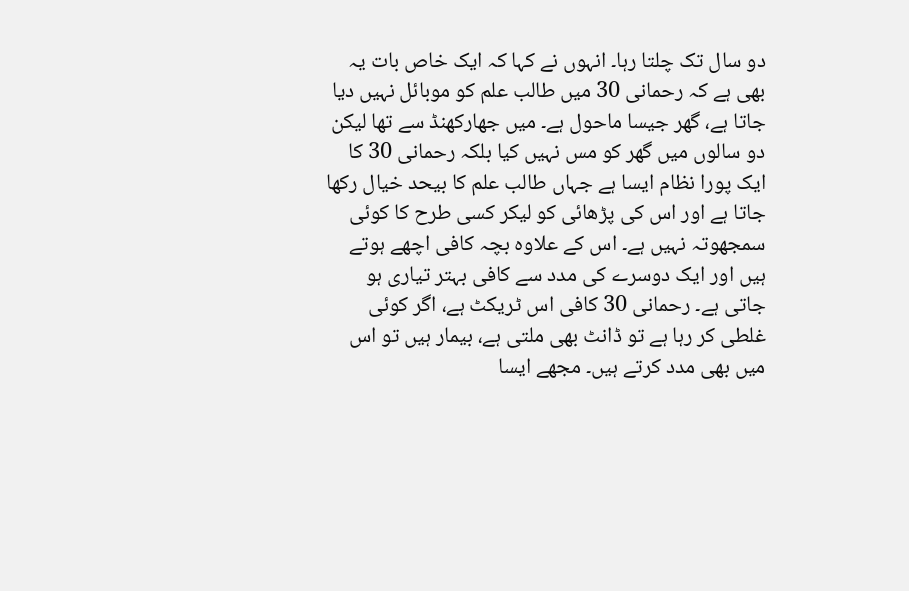دو سال تک چلتا رہا۔ انہوں نے کہا کہ ایک خاص بات یہ بھی ہے کہ رحمانی 30 میں طالب علم کو موبائل نہیں دیا جاتا ہے، گھر جیسا ماحول ہے۔ میں جھارکھنڈ سے تھا لیکن دو سالوں میں گھر کو مس نہیں کیا بلکہ رحمانی 30 کا ایک پورا نظام ایسا ہے جہاں طالب علم کا بیحد خیال رکھا جاتا ہے اور اس کی پڑھائی کو لیکر کسی طرح کا کوئی سمجھوتہ نہیں ہے۔ اس کے علاوہ بچہ کافی اچھے ہوتے ہیں اور ایک دوسرے کی مدد سے کافی بہتر تیاری ہو جاتی ہے۔ رحمانی 30 کافی اس ٹریکٹ ہے، اگر کوئی غلطی کر رہا ہے تو ڈانٹ بھی ملتی ہے، بیمار ہیں تو اس میں بھی مدد کرتے ہیں۔ مجھے ایسا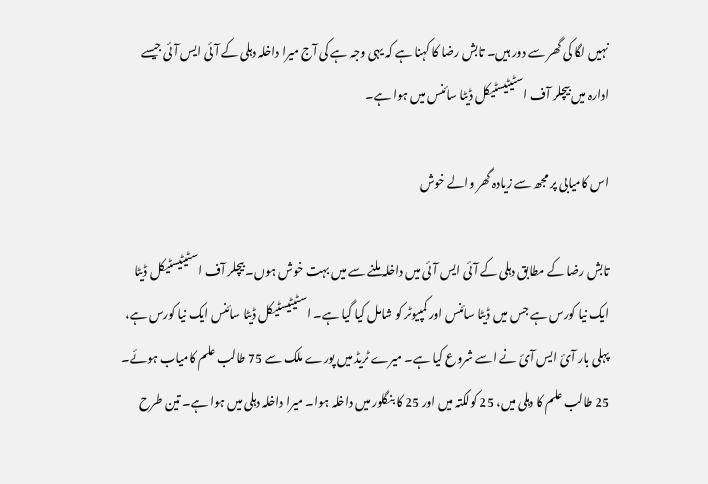نہیں لگا کی گھر سے دور ہیں۔ تابش رضا کا کہنا ہے کہ یہی وجہ ہے کی آج میرا داخلہ دہلی کے آئی ایس آئی جیسے ادارہ میں بیچلر آف اسٹیٹیسٹیکل ڈیٹا سائنس میں ہوا ہے۔

اس کامیابی پر مجھ سے زیادہ گھر والے خوش

تابش رضا کے مطابق دہلی کے آئی ایس آئی میں داخلہ ملنے سے میں بہت خوش ہوں۔ بیچلر آف اسٹیٹیسٹیکل ڈیٹا ایک نیا کورس ہے جس میں ڈیٹا سائنس اور کمپیوٹر کو شامل کیا گیا ہے۔ اسٹیٹیسٹیکل ڈیٹا سائنس ایک نیا کورس ہے، پہلی بار آئ ایس آئ نے اسے شروع کیا ہے۔ میرے ٹریڈ میں پورے ملک سے 75 طالب علم کامیاب ہوئے۔ 25 طالب علم کا دہلی میں، 25 کولکتہ میں اور 25 کا بنگلور میں داخلہ ہوا۔ میرا داخلہ دہلی میں ہوا ہے۔ تین طرح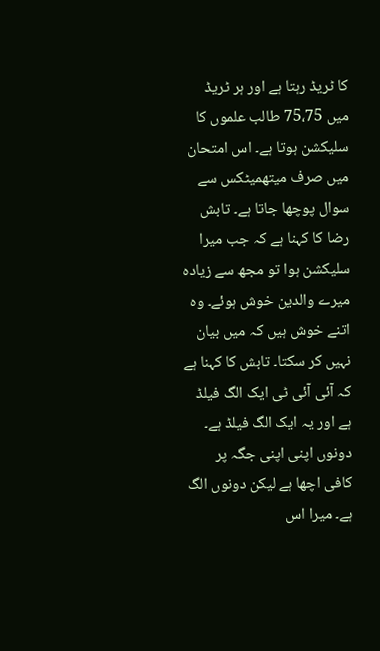کا ٹریڈ رہتا ہے اور ہر ٹریڈ میں 75،75 طالب علموں کا سلیکشن ہوتا ہے۔ اس امتحان میں صرف میتھمیٹکس سے سوال پوچھا جاتا ہے۔ تابش رضا کا کہنا ہے کہ جب میرا سلیکشن ہوا تو مجھ سے زیادہ میرے والدین خوش ہوئے۔ وہ اتنے خوش ہیں کہ میں بیان نہیں کر سکتا۔ تابش کا کہنا ہے کہ آئی آئی ٹی ایک الگ فیلڈ ہے اور یہ ایک الگ فیلڈ ہے۔ دونوں اپنی اپنی جگہ پر کافی اچھا ہے لیکن دونوں الگ ہے۔ میرا اس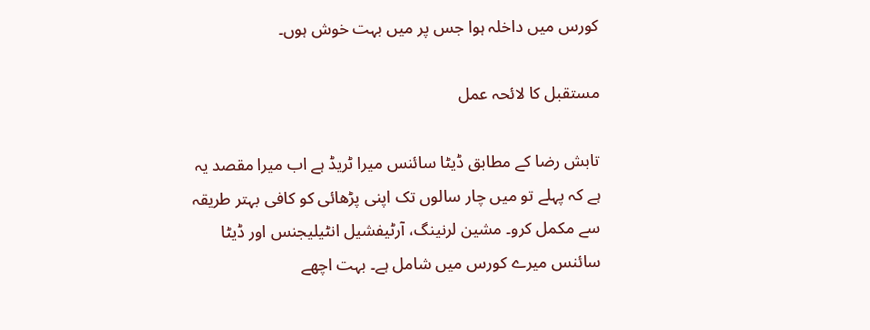کورس میں داخلہ ہوا جس پر میں بہت خوش ہوں۔

مستقبل کا لائحہ عمل

تابش رضا کے مطابق ڈیٹا سائنس میرا ٹریڈ ہے اب میرا مقصد یہ ہے کہ پہلے تو میں چار سالوں تک اپنی پڑھائی کو کافی بہتر طریقہ سے مکمل کرو۔ مشین لرنینگ، آرٹیفشیل انٹیلیجنس اور ڈیٹا سائنس میرے کورس میں شامل ہے۔ بہت اچھے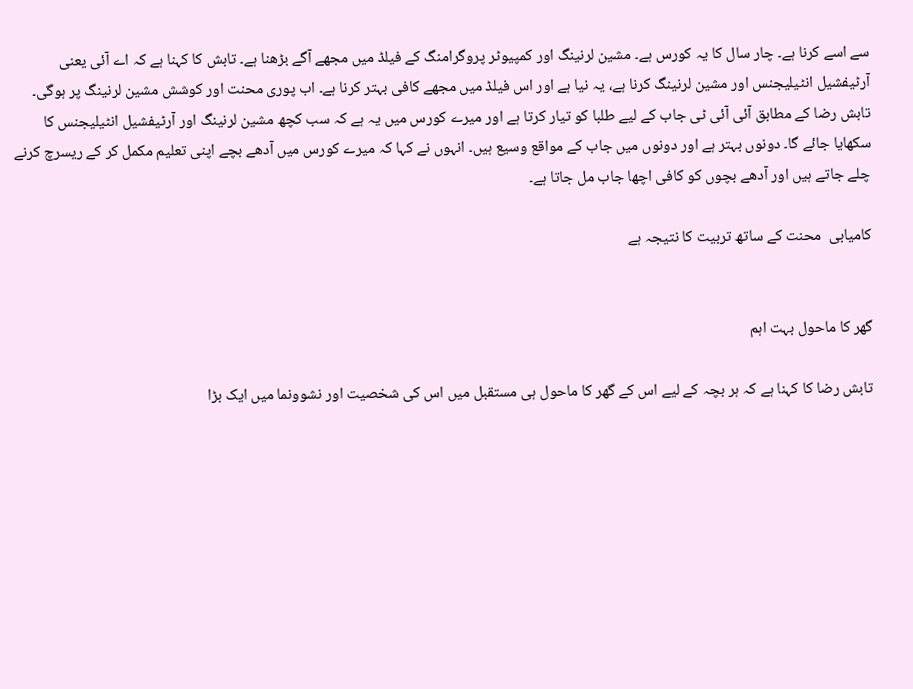سے اسے کرنا ہے۔ چار سال کا یہ کورس ہے۔ مشین لرنینگ اور کمپیوٹر پروگرامنگ کے فیلڈ میں مجھے آگے بڑھنا ہے۔ تابش کا کہنا ہے کہ اے آئی یعنی آرٹیفشیل انٹیلیجنس اور مشین لرنینگ کرنا ہے، یہ نیا ہے اور اس فیلڈ میں مجھے کافی بہتر کرنا ہے۔ اب پوری محنت اور کوشش مشین لرنینگ پر ہوگی۔ تابش رضا کے مطابق آئی آئی ٹی جاب کے لیے طلبا کو تیار کرتا ہے اور میرے کورس میں یہ ہے کہ سب کچھ مشین لرنینگ اور آرٹیفشیل انٹیلیجنس کا سکھایا جائے گا۔ دونوں بہتر ہے اور دونوں میں جاب کے مواقع وسیع ہیں۔ انہوں نے کہا کہ میرے کورس میں آدھے بچے اپنی تعلیم مکمل کر کے ریسرچ کرنے چلے جاتے ہیں اور آدھے بچوں کو کافی اچھا جاب مل جاتا ہے۔

کامیابی  محنت کے ساتھ تربیت کا نتیجہ ہے


گھر کا ماحول بہت اہم

تابش رضا کا کہنا ہے کہ ہر بچہ کے لیے اس کے گھر کا ماحول ہی مستقبل میں اس کی شخصیت اور نشوونما میں ایک بڑا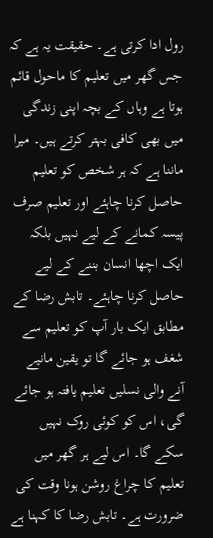رول ادا کرتی ہے۔ حقیقت یہ ہے کہ جس گھر میں تعلیم کا ماحول قائم ہوتا ہے وہاں کے بچہ اپنی زندگی میں بھی کافی بہتر کرتے ہیں۔ میرا ماننا ہے کہ ہر شخص کو تعلیم حاصل کرنا چاہئے اور تعلیم صرف پیسہ کمانے کے لیے نہیں بلکہ ایک اچھا انسان بننے کے لیے حاصل کرنا چاہئے۔ تابش رضا کے مطابق ایک بار آپ کو تعلیم سے شغف ہو جائے گا تو یقین مانیے آنے والی نسلیں تعلیم یافتہ ہو جائے گی، اس کو کوئی روک نہیں سکے گا۔ اس لیے ہر گھر میں تعلیم کا چراغ روشن ہونا وقت کی ضرورت ہے۔ تابش رضا کا کہنا ہے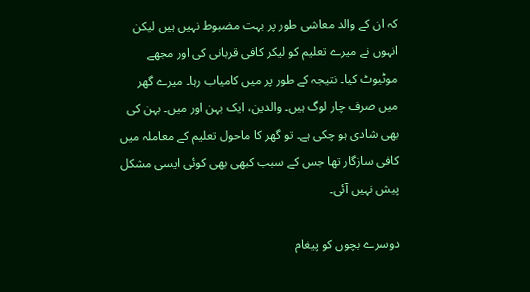کہ ان کے والد معاشی طور پر بہت مضبوط نہیں ہیں لیکن انہوں نے میرے تعلیم کو لیکر کافی قربانی کی اور مجھے موٹیوٹ کیا۔ نتیجہ کے طور پر میں کامیاب رہا۔ میرے گھر میں صرف چار لوگ ہیں۔ والدین، ایک بہن اور میں۔ بہن کی بھی شادی ہو چکی ہے۔ تو گھر کا ماحول تعلیم کے معاملہ میں کافی سازگار تھا جس کے سبب کبھی بھی کوئی ایسی مشکل پیش نہیں آئی۔

دوسرے بچوں کو پیغام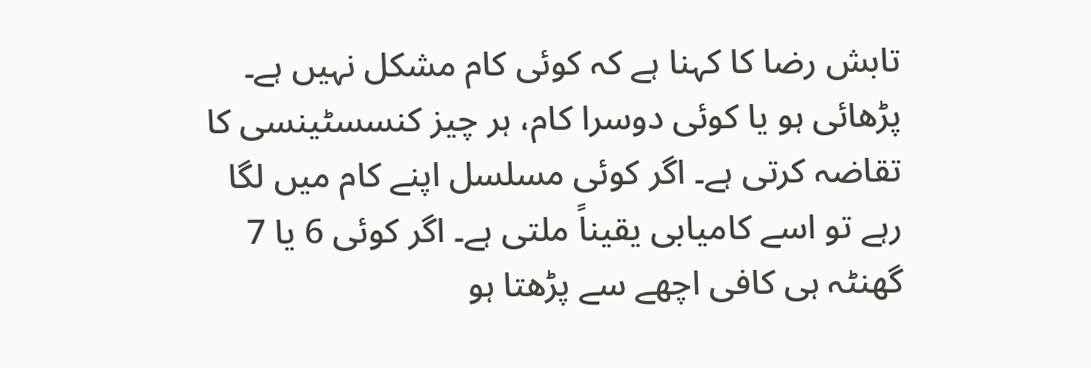تابش رضا کا کہنا ہے کہ کوئی کام مشکل نہیں ہے۔ پڑھائی ہو یا کوئی دوسرا کام، ہر چیز کنسسٹینسی کا تقاضہ کرتی ہے۔ اگر کوئی مسلسل اپنے کام میں لگا رہے تو اسے کامیابی یقیناً ملتی ہے۔ اگر کوئی 6 یا 7 گھنٹہ ہی کافی اچھے سے پڑھتا ہو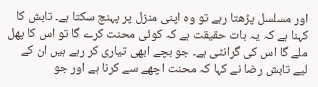اور مسلسل پڑھتا رہے تو وہ اپنی منزل پر پہنچ سکتا ہے۔ تابش کا کہنا ہے کہ یہ بات حقیقت ہے کہ کوئی محنت کرے گا تو اس کا پھل ملے گا اس کی گرانٹی ہے۔ جو بچے ابھی تیاری کر رہے ہیں ان کے لیے تابش رضا نے کہا کہ محنت اچھے سے کرنا ہے اور جو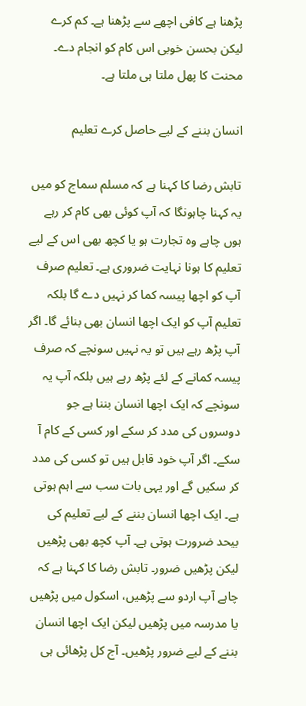پڑھنا ہے کافی اچھے سے پڑھنا ہے۔ کم کرے لیکن بحسن خوبی اس کام کو انجام دے۔ محنت کا پھل ملتا ہی ملتا ہے۔

انسان بننے کے لیے حاصل کرے تعلیم

تابش رضا کا کہنا ہے کہ مسلم سماج کو میں یہ کہنا چاہونگا کہ آپ کوئی بھی کام کر رہے ہوں چاہے وہ تجارت ہو یا کچھ بھی اس کے لیے تعلیم کا ہونا نہایت ضروری ہے۔ تعلیم صرف آپ کو اچھا پیسہ کما کر نہیں دے گا بلکہ تعلیم آپ کو ایک اچھا انسان بھی بنائے گا۔ اگر آپ پڑھ رہے ہیں تو یہ نہیں سونچے کہ صرف پیسہ کمانے کے لئے پڑھ رہے ہیں بلکہ آپ یہ سونچے کہ ایک اچھا انسان بننا ہے جو دوسروں کی مدد کر سکے اور کسی کے کام آ سکے۔ اگر آپ خود قابل ہیں تو کسی کی مدد کر سکیں گے اور یہی بات سب سے اہم ہوتی ہے۔ ایک اچھا انسان بننے کے لیے تعلیم کی بیحد ضرورت ہوتی ہے۔ آپ کچھ بھی پڑھیں لیکن پڑھیں ضرور۔ تابش رضا کا کہنا ہے کہ چاہے آپ اردو سے پڑھیں، اسکول میں پڑھیں یا مدرسہ میں پڑھیں لیکن ایک اچھا انسان بننے کے لیے ضرور پڑھیں۔ آج کل پڑھائی ہی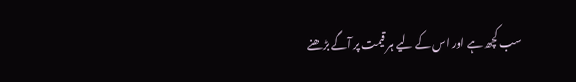سب کچھ ہے اور اس کے لیے ہر قیمت پر آگے بڑھنے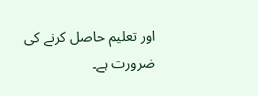اور تعلیم حاصل کرنے کی ضرورت ہے۔